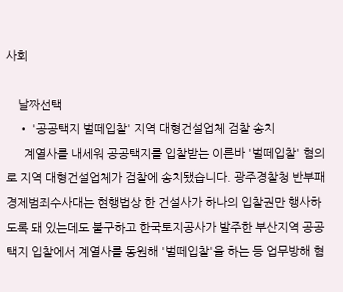사회

    날짜선택
    • '공공택지 벌떼입찰' 지역 대형건설업체 검찰 송치
      계열사를 내세워 공공택지를 입찰받는 이른바 '벌떼입찰' 혐의로 지역 대형건설업체가 검찰에 송치됐습니다. 광주경찰청 반부패경제범죄수사대는 현행법상 한 건설사가 하나의 입찰권만 행사하도록 돼 있는데도 불구하고 한국토지공사가 발주한 부산지역 공공택지 입찰에서 계열사를 동원해 '벌떼입찰'을 하는 등 업무방해 혐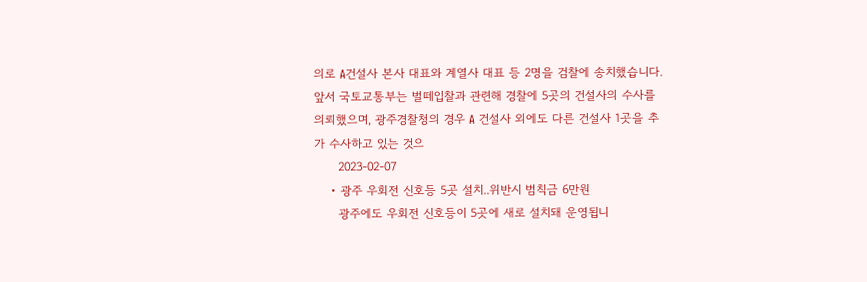의로 A건설사 본사 대표와 계열사 대표 등 2명을 검찰에 송치했습니다. 앞서 국토교통부는 벌떼입찰과 관련해 경찰에 5곳의 건설사의 수사를 의뢰했으며, 광주경찰청의 경우 A 건설사 외에도 다른 건설사 1곳을 추가 수사하고 있는 것으
      2023-02-07
    • 광주 우회전 신호등 5곳 설치..위반시 범칙금 6만원
      광주에도 우회전 신호등이 5곳에 새로 설치돼 운영됩니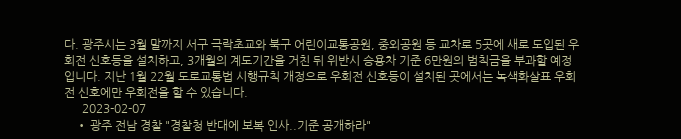다. 광주시는 3월 말까지 서구 극락초교와 북구 어린이교통공원, 중외공원 등 교차로 5곳에 새로 도입된 우회전 신호등을 설치하고, 3개월의 계도기간을 거친 뒤 위반시 승용차 기준 6만원의 범칙금을 부과할 예정입니다. 지난 1월 22월 도로교통법 시행규칙 개정으로 우회전 신호등이 설치된 곳에서는 녹색화살표 우회전 신호에만 우회전을 할 수 있습니다.
      2023-02-07
    • 광주 전남 경찰 "경찰청 반대에 보복 인사..기준 공개하라"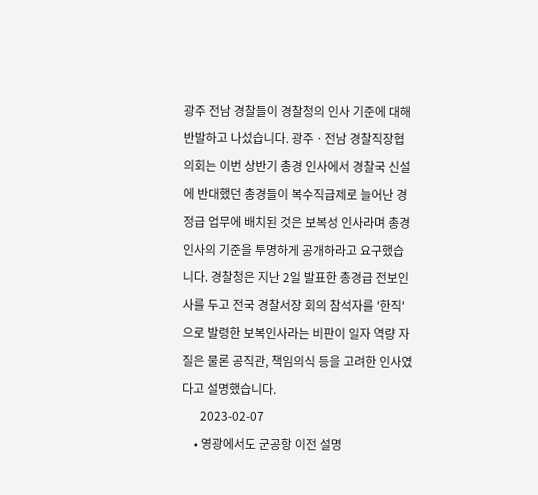광주 전남 경찰들이 경찰청의 인사 기준에 대해 반발하고 나섰습니다. 광주ㆍ전남 경찰직장협의회는 이번 상반기 총경 인사에서 경찰국 신설에 반대했던 총경들이 복수직급제로 늘어난 경정급 업무에 배치된 것은 보복성 인사라며 총경 인사의 기준을 투명하게 공개하라고 요구했습니다. 경찰청은 지난 2일 발표한 총경급 전보인사를 두고 전국 경찰서장 회의 참석자를 '한직'으로 발령한 보복인사라는 비판이 일자 역량 자질은 물론 공직관, 책임의식 등을 고려한 인사였다고 설명했습니다.
      2023-02-07
    • 영광에서도 군공항 이전 설명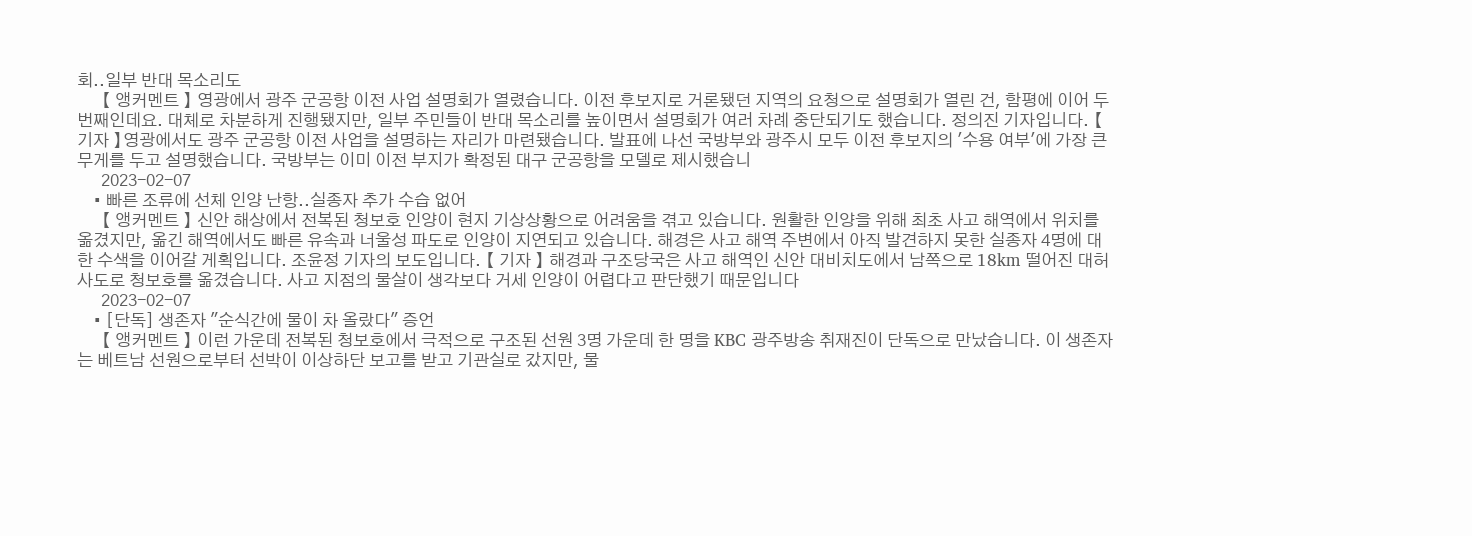회..일부 반대 목소리도
      【 앵커멘트 】 영광에서 광주 군공항 이전 사업 설명회가 열렸습니다. 이전 후보지로 거론됐던 지역의 요청으로 설명회가 열린 건, 함평에 이어 두번째인데요. 대체로 차분하게 진행됐지만, 일부 주민들이 반대 목소리를 높이면서 설명회가 여러 차례 중단되기도 했습니다. 정의진 기자입니다. 【 기자 】영광에서도 광주 군공항 이전 사업을 설명하는 자리가 마련됐습니다. 발표에 나선 국방부와 광주시 모두 이전 후보지의 '수용 여부'에 가장 큰 무게를 두고 설명했습니다. 국방부는 이미 이전 부지가 확정된 대구 군공항을 모델로 제시했습니
      2023-02-07
    • 빠른 조류에 선체 인양 난항..실종자 추가 수습 없어
      【 앵커멘트 】 신안 해상에서 전복된 청보호 인양이 현지 기상상황으로 어려움을 겪고 있습니다. 원활한 인양을 위해 최초 사고 해역에서 위치를 옮겼지만, 옮긴 해역에서도 빠른 유속과 너울성 파도로 인양이 지연되고 있습니다. 해경은 사고 해역 주변에서 아직 발견하지 못한 실종자 4명에 대한 수색을 이어갈 게획입니다. 조윤정 기자의 보도입니다. 【 기자 】 해경과 구조당국은 사고 해역인 신안 대비치도에서 남쪽으로 18km 떨어진 대허사도로 청보호를 옮겼습니다. 사고 지점의 물살이 생각보다 거세 인양이 어렵다고 판단했기 때문입니다
      2023-02-07
    • [단독] 생존자 "순식간에 물이 차 올랐다" 증언
      【 앵커멘트 】 이런 가운데 전복된 청보호에서 극적으로 구조된 선원 3명 가운데 한 명을 KBC 광주방송 취재진이 단독으로 만났습니다. 이 생존자는 베트남 선원으로부터 선박이 이상하단 보고를 받고 기관실로 갔지만, 물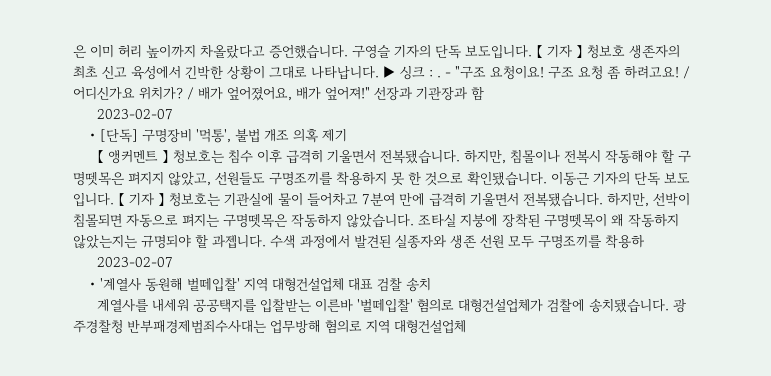은 이미 허리 높이까지 차올랐다고 증언했습니다. 구영슬 기자의 단독 보도입니다. 【 기자 】 청보호 생존자의 최초 신고 육성에서 긴박한 상황이 그대로 나타납니다. ▶ 싱크 : . - "구조 요청이요! 구조 요청 좀 하려고요! / 어디신가요 위치가? / 배가 엎어졌어요, 배가 엎어져!" 선장과 기관장과 함
      2023-02-07
    • [단독] 구명장비 '먹통', 불법 개조 의혹 제기
      【 앵커멘트 】 청보호는 침수 이후 급격히 기울면서 전복됐습니다. 하지만, 침몰이나 전복시 작동해야 할 구명뗏목은 펴지지 않았고, 선원들도 구명조끼를 착용하지 못 한 것으로 확인됐습니다. 이동근 기자의 단독 보도입니다. 【 기자 】 청보호는 기관실에 물이 들어차고 7분여 만에 급격히 기울면서 전복됐습니다. 하지만, 선박이 침몰되면 자동으로 펴지는 구명뗏목은 작동하지 않았습니다. 조타실 지붕에 장착된 구명뗏목이 왜 작동하지 않았는지는 규명되야 할 과젭니다. 수색 과정에서 발견된 실종자와 생존 선원 모두 구명조끼를 착용하
      2023-02-07
    • '계열사 동원해 벌떼입찰' 지역 대형건설업체 대표 검찰 송치
      계열사를 내세워 공공택지를 입찰받는 이른바 '벌떼입찰' 혐의로 대형건설업체가 검찰에 송치됐습니다. 광주경찰청 반부패경제범죄수사대는 업무방해 혐의로 지역 대형건설업체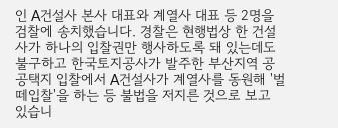인 A건설사 본사 대표와 계열사 대표 등 2명을 검찰에 송치했습니다. 경찰은 현행법상 한 건설사가 하나의 입찰권만 행사하도록 돼 있는데도 불구하고 한국토지공사가 발주한 부산지역 공공택지 입찰에서 A건설사가 계열사를 동원해 '벌떼입찰'을 하는 등 불법을 저지른 것으로 보고 있습니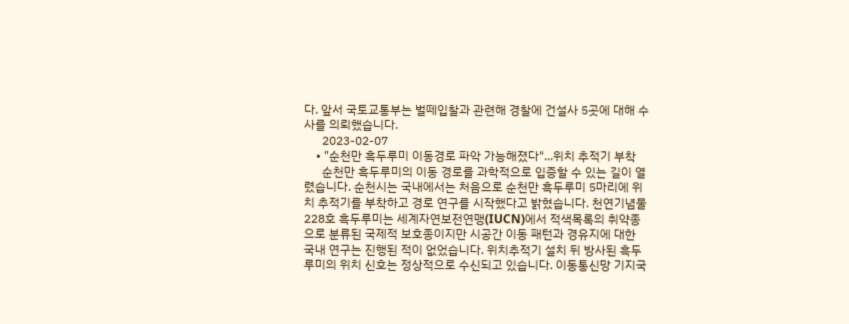다. 앞서 국토교통부는 벌떼입찰과 관련해 경찰에 건설사 5곳에 대해 수사를 의뢰했습니다.
      2023-02-07
    • "순천만 흑두루미 이동경로 파악 가능해졌다"...위치 추적기 부착
      순천만 흑두루미의 이동 경로를 과학적으로 입증할 수 있는 길이 열렸습니다. 순천시는 국내에서는 처음으로 순천만 흑두루미 5마리에 위치 추적기를 부착하고 경로 연구를 시작했다고 밝혔습니다. 천연기념물 228호 흑두루미는 세계자연보전연맹(IUCN)에서 적색목록의 취약종으로 분류된 국제적 보호종이지만 시공간 이동 패턴과 경유지에 대한 국내 연구는 진행된 적이 없었습니다. 위치추적기 설치 뒤 방사된 흑두루미의 위치 신호는 정상적으로 수신되고 있습니다. 이동통신망 기지국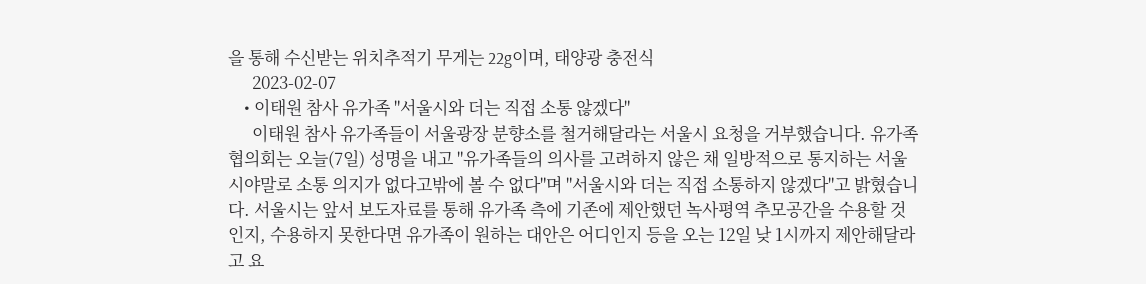을 통해 수신받는 위치추적기 무게는 22g이며, 태양광 충전식
      2023-02-07
    • 이태원 참사 유가족 "서울시와 더는 직접 소통 않겠다"
      이태원 참사 유가족들이 서울광장 분향소를 철거해달라는 서울시 요청을 거부했습니다. 유가족협의회는 오늘(7일) 성명을 내고 "유가족들의 의사를 고려하지 않은 채 일방적으로 통지하는 서울시야말로 소통 의지가 없다고밖에 볼 수 없다"며 "서울시와 더는 직접 소통하지 않겠다"고 밝혔습니다. 서울시는 앞서 보도자료를 통해 유가족 측에 기존에 제안했던 녹사평역 추모공간을 수용할 것인지, 수용하지 못한다면 유가족이 원하는 대안은 어디인지 등을 오는 12일 낮 1시까지 제안해달라고 요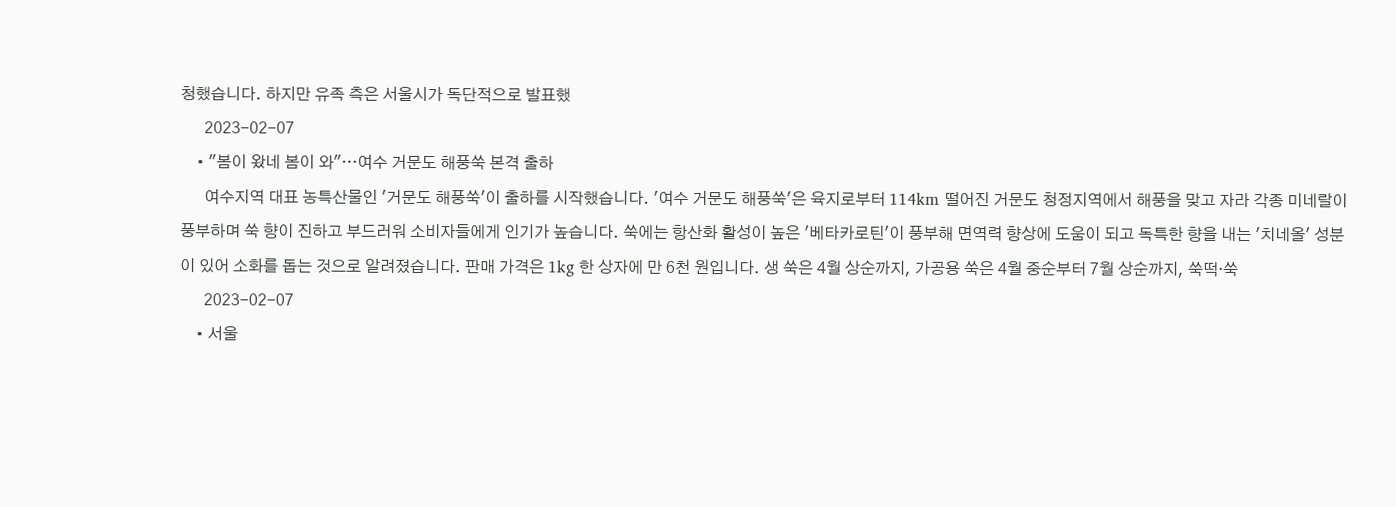청했습니다. 하지만 유족 측은 서울시가 독단적으로 발표했
      2023-02-07
    • "봄이 왔네 봄이 와"…여수 거문도 해풍쑥 본격 출하
      여수지역 대표 농특산물인 '거문도 해풍쑥'이 출하를 시작했습니다. '여수 거문도 해풍쑥'은 육지로부터 114km 떨어진 거문도 청정지역에서 해풍을 맞고 자라 각종 미네랄이 풍부하며 쑥 향이 진하고 부드러워 소비자들에게 인기가 높습니다. 쑥에는 항산화 활성이 높은 '베타카로틴'이 풍부해 면역력 향상에 도움이 되고 독특한 향을 내는 '치네올' 성분이 있어 소화를 돕는 것으로 알려졌습니다. 판매 가격은 1kg 한 상자에 만 6천 원입니다. 생 쑥은 4월 상순까지, 가공용 쑥은 4월 중순부터 7월 상순까지, 쑥떡·쑥
      2023-02-07
    • 서울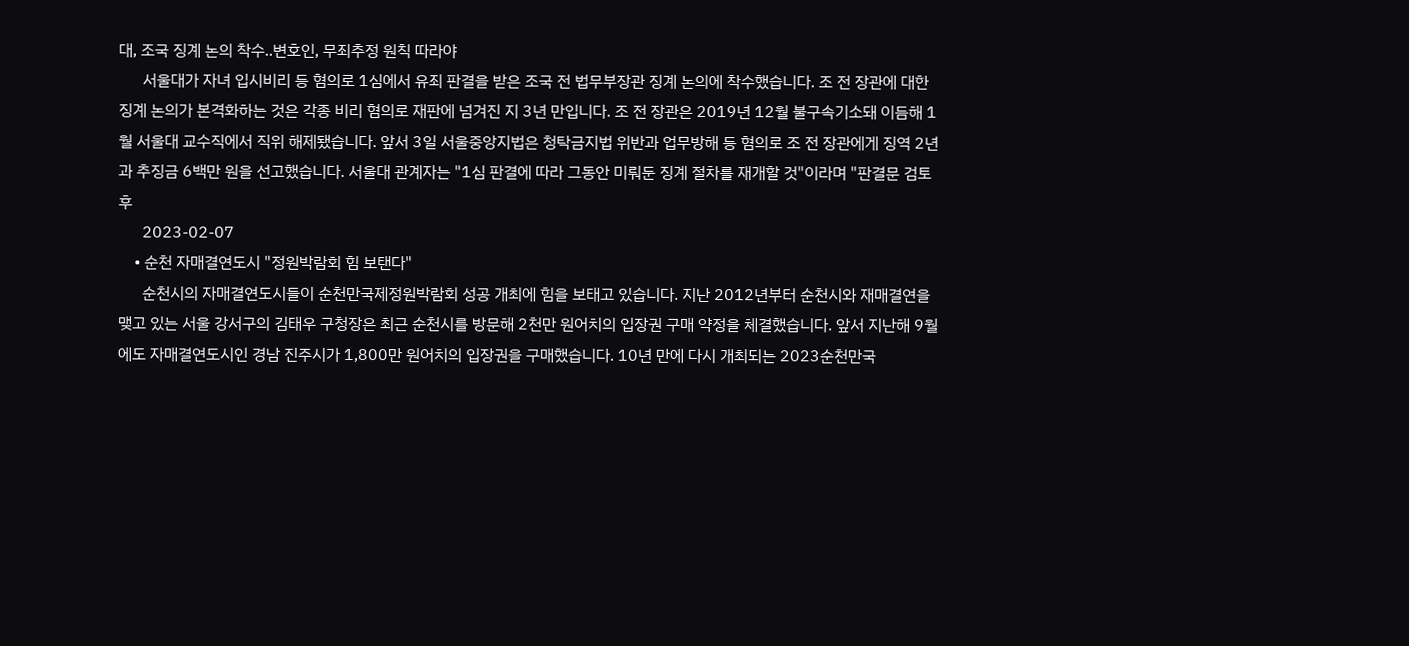대, 조국 징계 논의 착수..변호인, 무죄추정 원칙 따라야
      서울대가 자녀 입시비리 등 혐의로 1심에서 유죄 판결을 받은 조국 전 법무부장관 징계 논의에 착수했습니다. 조 전 장관에 대한 징계 논의가 본격화하는 것은 각종 비리 혐의로 재판에 넘겨진 지 3년 만입니다. 조 전 장관은 2019년 12월 불구속기소돼 이듬해 1월 서울대 교수직에서 직위 해제됐습니다. 앞서 3일 서울중앙지법은 청탁금지법 위반과 업무방해 등 혐의로 조 전 장관에게 징역 2년과 추징금 6백만 원을 선고했습니다. 서울대 관계자는 "1심 판결에 따라 그동안 미뤄둔 징계 절차를 재개할 것"이라며 "판결문 검토 후
      2023-02-07
    • 순천 자매결연도시 "정원박람회 힘 보탠다"
      순천시의 자매결연도시들이 순천만국제정원박람회 성공 개최에 힘을 보태고 있습니다. 지난 2012년부터 순천시와 재매결연을 맺고 있는 서울 강서구의 김태우 구청장은 최근 순천시를 방문해 2천만 원어치의 입장권 구매 약정을 체결했습니다. 앞서 지난해 9월에도 자매결연도시인 경남 진주시가 1,800만 원어치의 입장권을 구매했습니다. 10년 만에 다시 개최되는 2023순천만국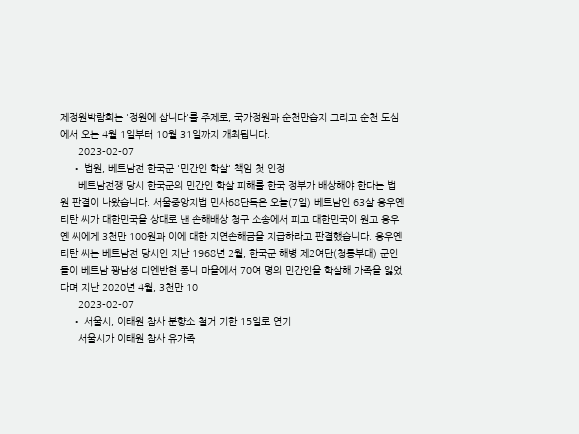제정원박람회는 '정원에 삽니다'를 주제로, 국가정원과 순천만습지 그리고 순천 도심에서 오는 4월 1일부터 10월 31일까지 개최됩니다.
      2023-02-07
    • 법원, 베트남전 한국군 '민간인 학살' 책임 첫 인정
      베트남전쟁 당시 한국군의 민간인 학살 피해를 한국 정부가 배상해야 한다는 법원 판결이 나왔습니다. 서울중앙지법 민사68단독은 오늘(7일) 베트남인 63살 응우옌 티탄 씨가 대한민국을 상대로 낸 손해배상 청구 소송에서 피고 대한민국이 원고 응우옌 씨에게 3천만 100원과 이에 대한 지연손해금을 지급하라고 판결했습니다. 응우옌 티탄 씨는 베트남전 당시인 지난 1968년 2월, 한국군 해병 제2여단(청룡부대) 군인들이 베트남 꽝남성 디엔반현 퐁니 마을에서 70여 명의 민간인을 학살해 가족을 잃었다며 지난 2020년 4월, 3천만 10
      2023-02-07
    • 서울시, 이태원 참사 분향소 철거 기한 15일로 연기
      서울시가 이태원 참사 유가족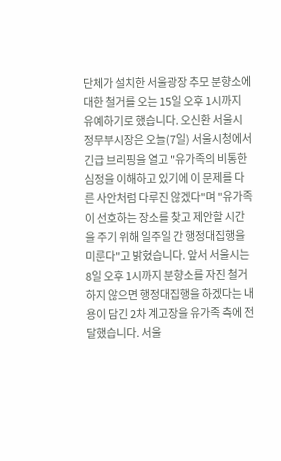단체가 설치한 서울광장 추모 분향소에 대한 철거를 오는 15일 오후 1시까지 유예하기로 했습니다. 오신환 서울시 정무부시장은 오늘(7일) 서울시청에서 긴급 브리핑을 열고 "유가족의 비통한 심정을 이해하고 있기에 이 문제를 다른 사안처럼 다루진 않겠다"며 "유가족이 선호하는 장소를 찾고 제안할 시간을 주기 위해 일주일 간 행정대집행을 미룬다"고 밝혔습니다. 앞서 서울시는 8일 오후 1시까지 분향소를 자진 철거하지 않으면 행정대집행을 하겠다는 내용이 담긴 2차 계고장을 유가족 측에 전달했습니다. 서울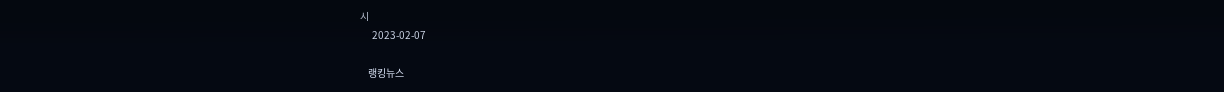시
      2023-02-07

    랭킹뉴스